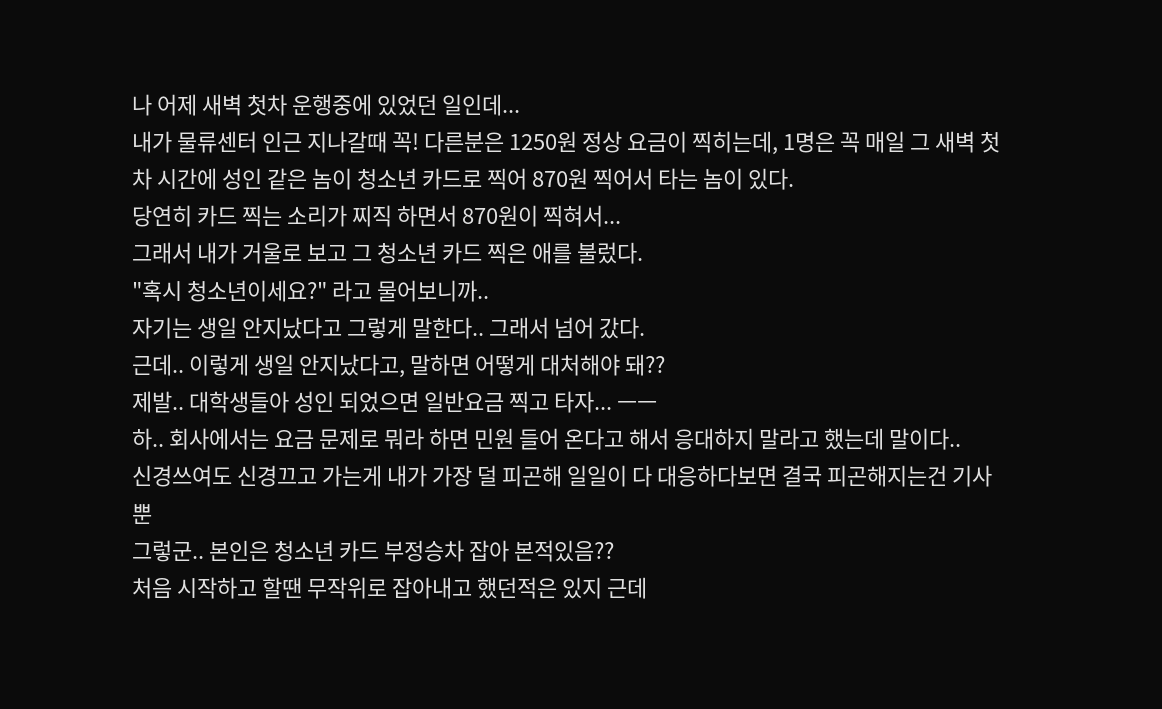나 어제 새벽 첫차 운행중에 있었던 일인데...
내가 물류센터 인근 지나갈때 꼭! 다른분은 1250원 정상 요금이 찍히는데, 1명은 꼭 매일 그 새벽 첫차 시간에 성인 같은 놈이 청소년 카드로 찍어 870원 찍어서 타는 놈이 있다.
당연히 카드 찍는 소리가 찌직 하면서 870원이 찍혀서...
그래서 내가 거울로 보고 그 청소년 카드 찍은 애를 불렀다.
"혹시 청소년이세요?" 라고 물어보니까..
자기는 생일 안지났다고 그렇게 말한다.. 그래서 넘어 갔다.
근데.. 이렇게 생일 안지났다고, 말하면 어떻게 대처해야 돼??
제발.. 대학생들아 성인 되었으면 일반요금 찍고 타자... ㅡㅡ
하.. 회사에서는 요금 문제로 뭐라 하면 민원 들어 온다고 해서 응대하지 말라고 했는데 말이다..
신경쓰여도 신경끄고 가는게 내가 가장 덜 피곤해 일일이 다 대응하다보면 결국 피곤해지는건 기사뿐
그렇군.. 본인은 청소년 카드 부정승차 잡아 본적있음??
처음 시작하고 할땐 무작위로 잡아내고 했던적은 있지 근데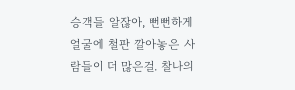승객들 알잖아, 뻔뻔하게 얼굴에 철판 깔아놓은 사람들이 더 많은걸. 찰나의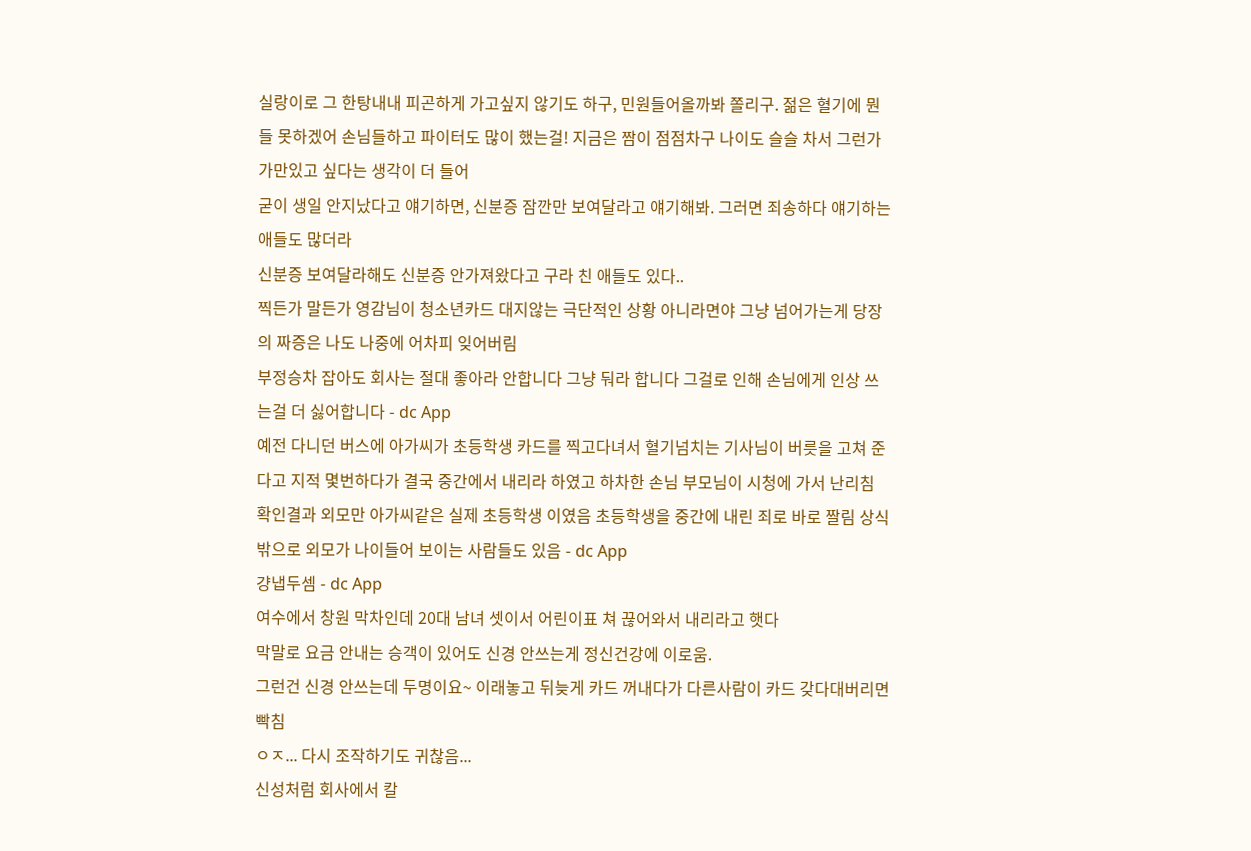실랑이로 그 한탕내내 피곤하게 가고싶지 않기도 하구, 민원들어올까봐 쫄리구. 젊은 혈기에 뭔들 못하겠어 손님들하고 파이터도 많이 했는걸! 지금은 짬이 점점차구 나이도 슬슬 차서 그런가 가만있고 싶다는 생각이 더 들어
굳이 생일 안지났다고 얘기하면, 신분증 잠깐만 보여달라고 얘기해봐. 그러면 죄송하다 얘기하는 애들도 많더라
신분증 보여달라해도 신분증 안가져왔다고 구라 친 애들도 있다..
찍든가 말든가 영감님이 청소년카드 대지않는 극단적인 상황 아니라면야 그냥 넘어가는게 당장의 짜증은 나도 나중에 어차피 잊어버림
부정승차 잡아도 회사는 절대 좋아라 안합니다 그냥 둬라 합니다 그걸로 인해 손님에게 인상 쓰는걸 더 싫어합니다 - dc App
예전 다니던 버스에 아가씨가 초등학생 카드를 찍고다녀서 혈기넘치는 기사님이 버릇을 고쳐 준다고 지적 몇번하다가 결국 중간에서 내리라 하였고 하차한 손님 부모님이 시청에 가서 난리침 확인결과 외모만 아가씨같은 실제 초등학생 이였음 초등학생을 중간에 내린 죄로 바로 짤림 상식밖으로 외모가 나이들어 보이는 사람들도 있음 - dc App
걍냅두셈 - dc App
여수에서 창원 막차인데 20대 남녀 셋이서 어린이표 쳐 끊어와서 내리라고 햇다
막말로 요금 안내는 승객이 있어도 신경 안쓰는게 정신건강에 이로움.
그런건 신경 안쓰는데 두명이요~ 이래놓고 뒤늦게 카드 꺼내다가 다른사람이 카드 갖다대버리면 빡침
ㅇㅈ... 다시 조작하기도 귀찮음...
신성처럼 회사에서 칼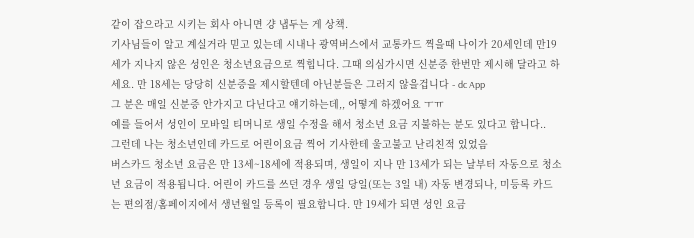같이 잡으라고 시키는 회사 아니면 걍 냅두는 게 상책.
기사님들이 알고 계실거라 믿고 있는데 시내나 광역버스에서 교통카드 찍을때 나이가 20세인데 만19세가 지나지 않은 성인은 청소년요금으로 찍힙니다. 그때 의심가시면 신분증 한번만 제시해 달라고 하세요. 만 18세는 당당히 신분증을 제시할텐데 아닌분들은 그러지 않을겁니다 - dc App
그 분은 매일 신분증 안가지고 다닌다고 얘기하는데,, 어떻게 하겠어요 ㅜㅠ
예를 들어서 성인이 모바일 티머니로 생일 수정을 해서 청소년 요금 지불하는 분도 있다고 합니다..
그런데 나는 청소년인데 카드로 어린이요금 찍어 기사한테 울고불고 난리친적 있었음
버스카드 청소년 요금은 만 13세~18세에 적용되며, 생일이 지나 만 13세가 되는 날부터 자동으로 청소년 요금이 적용됩니다. 어린이 카드를 쓰던 경우 생일 당일(또는 3일 내) 자동 변경되나, 미등록 카드는 편의점/홈페이지에서 생년월일 등록이 필요합니다. 만 19세가 되면 성인 요금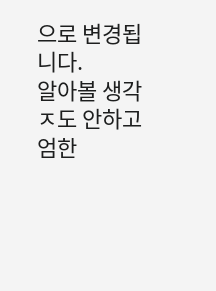으로 변경됩니다.
알아볼 생각 ㅈ도 안하고 엄한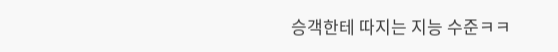승객한테 따지는 지능 수준ㅋㅋ